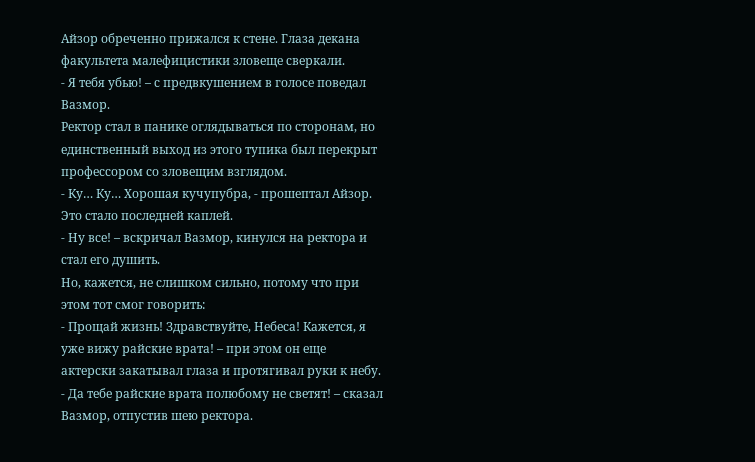Айзор обреченно прижался к стене. Глаза декана факультета малефицистики зловеще сверкали.
- Я тебя убью! – с предвкушением в голосе поведал Вазмор.
Ректор стал в панике оглядываться по сторонам, но единственный выход из этого тупика был перекрыт профессором со зловещим взглядом.
- Ку… Ку… Хорошая кучупубра, - прошептал Айзор.
Это стало последней каплей.
- Ну все! – вскричал Вазмор, кинулся на ректора и стал его душить.
Но, кажется, не слишком сильно, потому что при этом тот смог говорить:
- Прощай жизнь! Здравствуйте, Небеса! Кажется, я уже вижу райские врата! – при этом он еще актерски закатывал глаза и протягивал руки к небу.
- Да тебе райские врата полюбому не светят! – сказал Вазмор, отпустив шею ректора.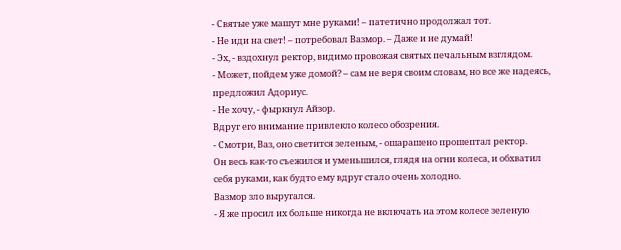- Святые уже машут мне руками! – патетично продолжал тот.
- Не иди на свет! – потребовал Вазмор. – Даже и не думай!
- Эх, - вздохнул ректор, видимо провожая святых печальным взглядом.
- Может, пойдем уже домой? – сам не веря своим словам, но все же надеясь, предложил Адориус.
- Не хочу, - фыркнул Айзор.
Вдруг его внимание привлекло колесо обозрения.
- Смотри, Ваз, оно светится зеленым, - ошарашено прошептал ректор.
Он весь как-то съежился и уменьшился, глядя на огни колеса, и обхватил себя руками, как будто ему вдруг стало очень холодно.
Вазмор зло выругался.
- Я же просил их больше никогда не включать на этом колесе зеленую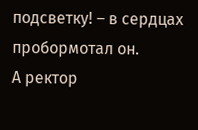подсветку! – в сердцах пробормотал он.
А ректор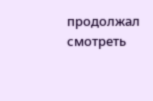продолжал смотреть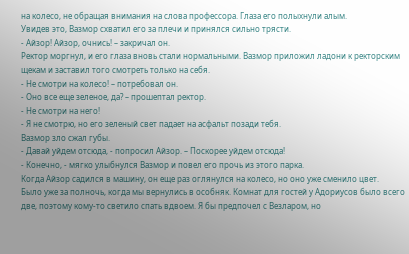на колесо, не обращая внимания на слова профессора. Глаза его полыхнули алым.
Увидев это, Вазмор схватил его за плечи и принялся сильно трясти.
- Айзор! Айзор, очнись! – закричал он.
Ректор моргнул, и его глаза вновь стали нормальными. Вазмор приложил ладони к ректорским щекам и заставил того смотреть только на себя.
- Не смотри на колесо! – потребовал он.
- Оно все еще зеленое, да? – прошептал ректор.
- Не смотри на него!
- Я не смотрю, но его зеленый свет падает на асфальт позади тебя.
Вазмор зло сжал губы.
- Давай уйдем отсюда, - попросил Айзор. – Поскорее уйдем отсюда!
- Конечно, - мягко улыбнулся Вазмор и повел его прочь из этого парка.
Когда Айзор садился в машину, он еще раз оглянулся на колесо, но оно уже сменило цвет.
Было уже за полночь, когда мы вернулись в особняк. Комнат для гостей у Адориусов было всего две, поэтому кому-то светило спать вдвоем. Я бы предпочел с Везларом, но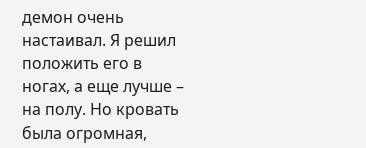демон очень настаивал. Я решил положить его в ногах, а еще лучше – на полу. Но кровать была огромная,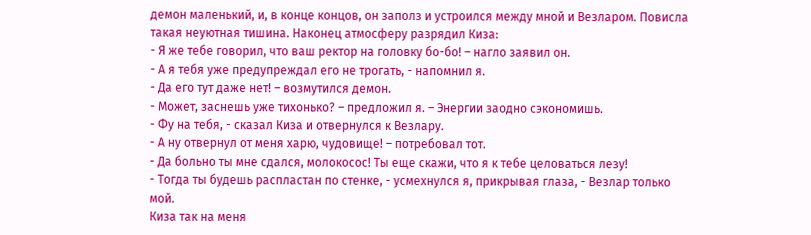демон маленький, и, в конце концов, он заполз и устроился между мной и Везларом. Повисла такая неуютная тишина. Наконец атмосферу разрядил Киза:
- Я же тебе говорил, что ваш ректор на головку бо-бо! – нагло заявил он.
- А я тебя уже предупреждал его не трогать, - напомнил я.
- Да его тут даже нет! – возмутился демон.
- Может, заснешь уже тихонько? – предложил я. – Энергии заодно сэкономишь.
- Фу на тебя, - сказал Киза и отвернулся к Везлару.
- А ну отвернул от меня харю, чудовище! – потребовал тот.
- Да больно ты мне сдался, молокосос! Ты еще скажи, что я к тебе целоваться лезу!
- Тогда ты будешь распластан по стенке, - усмехнулся я, прикрывая глаза, - Везлар только мой.
Киза так на меня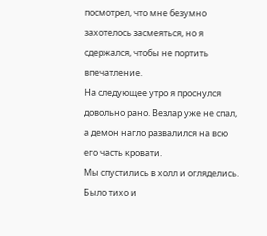посмотрел, что мне безумно захотелось засмеяться, но я сдержался, чтобы не портить впечатление.
На следующее утро я проснулся довольно рано. Везлар уже не спал, а демон нагло развалился на всю его часть кровати.
Мы спустились в холл и огляделись. Было тихо и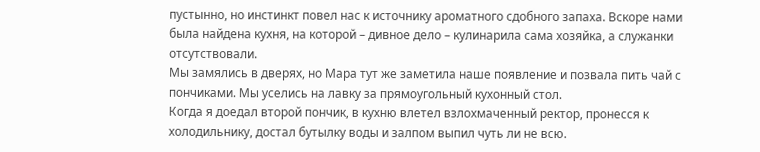пустынно, но инстинкт повел нас к источнику ароматного сдобного запаха. Вскоре нами была найдена кухня, на которой – дивное дело – кулинарила сама хозяйка, а служанки отсутствовали.
Мы замялись в дверях, но Мара тут же заметила наше появление и позвала пить чай с пончиками. Мы уселись на лавку за прямоугольный кухонный стол.
Когда я доедал второй пончик, в кухню влетел взлохмаченный ректор, пронесся к холодильнику, достал бутылку воды и залпом выпил чуть ли не всю.